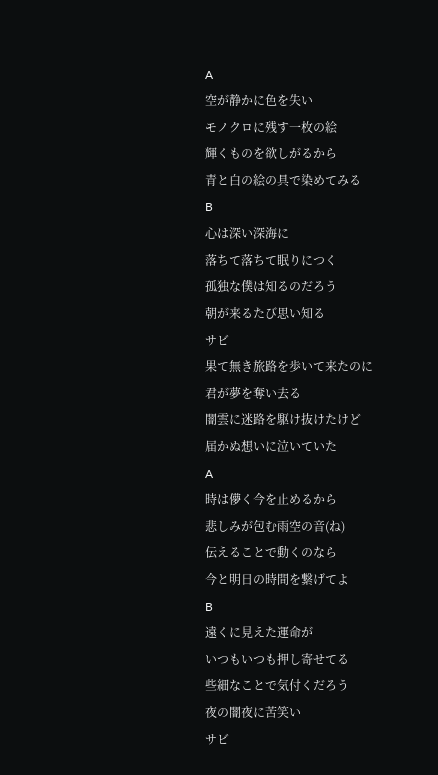A
空が静かに色を失い
モノクロに残す一枚の絵
輝くものを欲しがるから
青と白の絵の具で染めてみる
B
心は深い深海に
落ちて落ちて眠りにつく
孤独な僕は知るのだろう
朝が来るたび思い知る
サビ
果て無き旅路を歩いて来たのに
君が夢を奪い去る
闇雲に迷路を駆け抜けたけど
届かぬ想いに泣いていた
A
時は儚く今を止めるから
悲しみが包む雨空の音(ね)
伝えることで動くのなら
今と明日の時間を繋げてよ
B
遠くに見えた運命が
いつもいつも押し寄せてる
些細なことで気付くだろう
夜の闇夜に苦笑い
サビ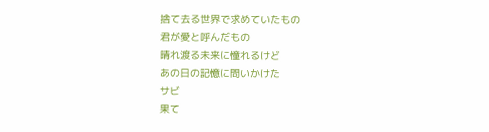捨て去る世界で求めていたもの
君が愛と呼んだもの
晴れ渡る未来に憧れるけど
あの日の記憶に問いかけた
サビ
果て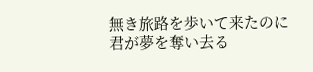無き旅路を歩いて来たのに
君が夢を奪い去る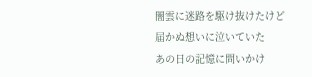闇雲に迷路を駆け抜けたけど
届かぬ想いに泣いていた
あの日の記憶に問いかけ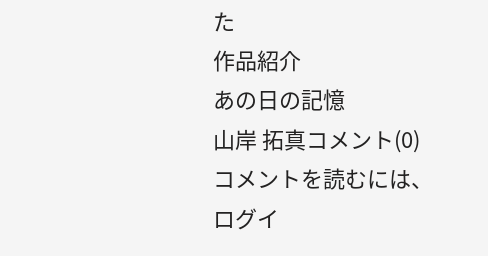た
作品紹介
あの日の記憶
山岸 拓真コメント(0)
コメントを読むには、ログイ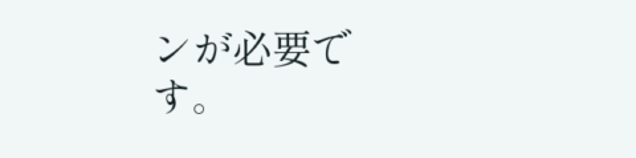ンが必要です。